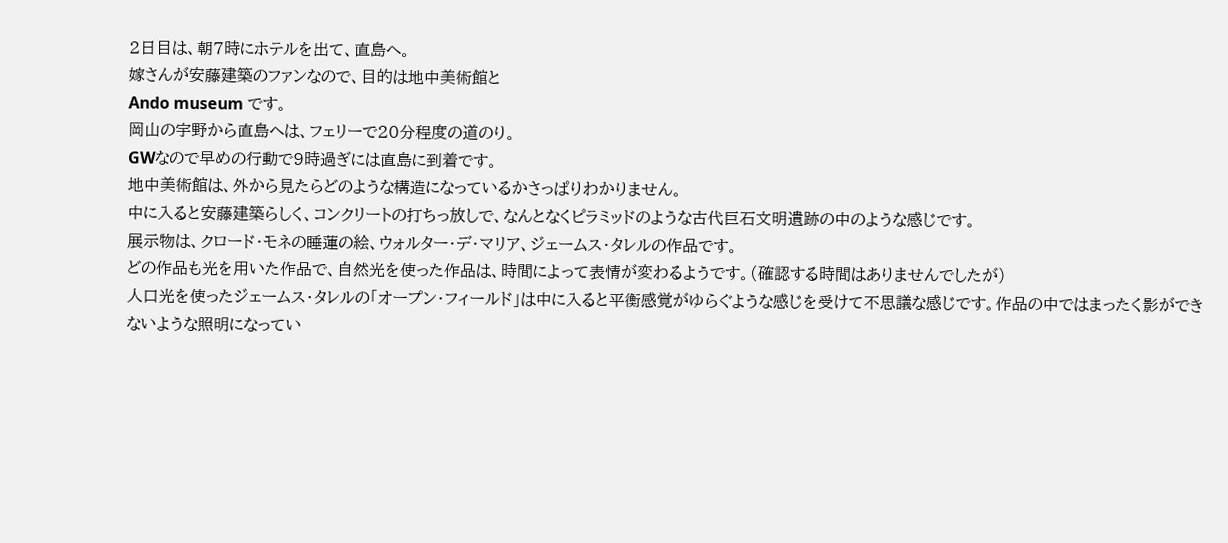2日目は、朝7時にホテルを出て、直島へ。
嫁さんが安藤建築のファンなので、目的は地中美術館と
Ando museum です。
岡山の宇野から直島へは、フェリーで20分程度の道のり。
GWなので早めの行動で9時過ぎには直島に到着です。
地中美術館は、外から見たらどのような構造になっているかさっぱりわかりません。
中に入ると安藤建築らしく、コンクリートの打ちっ放しで、なんとなくピラミッドのような古代巨石文明遺跡の中のような感じです。
展示物は、クロード・モネの睡蓮の絵、ウォルター・デ・マリア、ジェームス・タレルの作品です。
どの作品も光を用いた作品で、自然光を使った作品は、時間によって表情が変わるようです。(確認する時間はありませんでしたが)
人口光を使ったジェームス・タレルの「オープン・フィールド」は中に入ると平衡感覚がゆらぐような感じを受けて不思議な感じです。作品の中ではまったく影ができないような照明になってい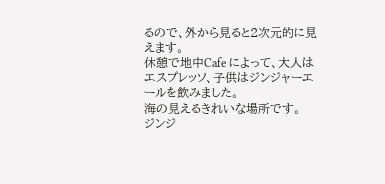るので、外から見ると2次元的に見えます。
休憩で地中Cafe によって、大人はエスプレッソ、子供はジンジャーエールを飲みました。
海の見えるきれいな場所です。
ジンジ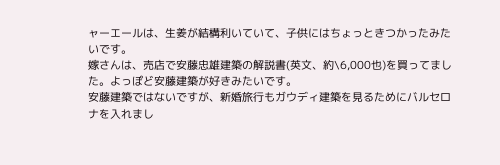ャーエールは、生姜が結構利いていて、子供にはちょっときつかったみたいです。
嫁さんは、売店で安藤忠雄建築の解説書(英文、約\6,000也)を買ってました。よっぽど安藤建築が好きみたいです。
安藤建築ではないですが、新婚旅行もガウディ建築を見るためにバルセロナを入れまし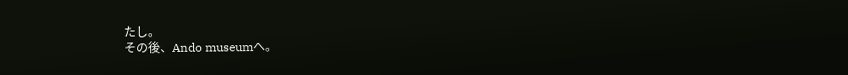たし。
その後、Ando museumへ。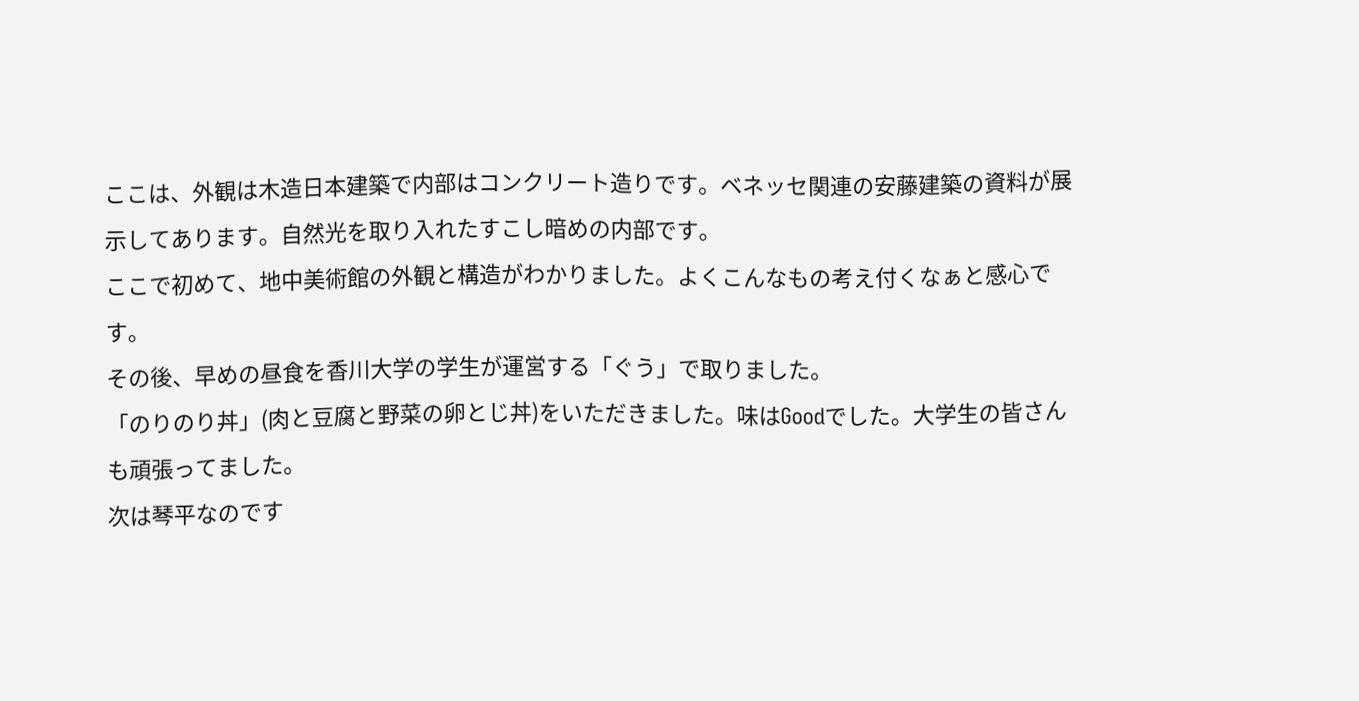ここは、外観は木造日本建築で内部はコンクリート造りです。ベネッセ関連の安藤建築の資料が展示してあります。自然光を取り入れたすこし暗めの内部です。
ここで初めて、地中美術館の外観と構造がわかりました。よくこんなもの考え付くなぁと感心です。
その後、早めの昼食を香川大学の学生が運営する「ぐう」で取りました。
「のりのり丼」(肉と豆腐と野菜の卵とじ丼)をいただきました。味はGoodでした。大学生の皆さんも頑張ってました。
次は琴平なのです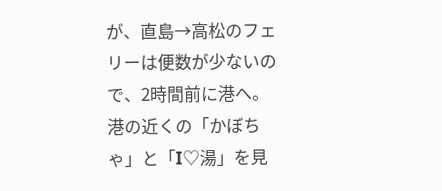が、直島→高松のフェリーは便数が少ないので、2時間前に港へ。
港の近くの「かぼちゃ」と「I♡湯」を見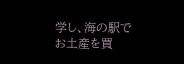学し、海の駅でお土産を買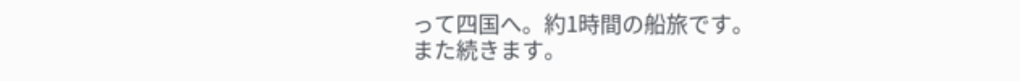って四国へ。約1時間の船旅です。
また続きます。